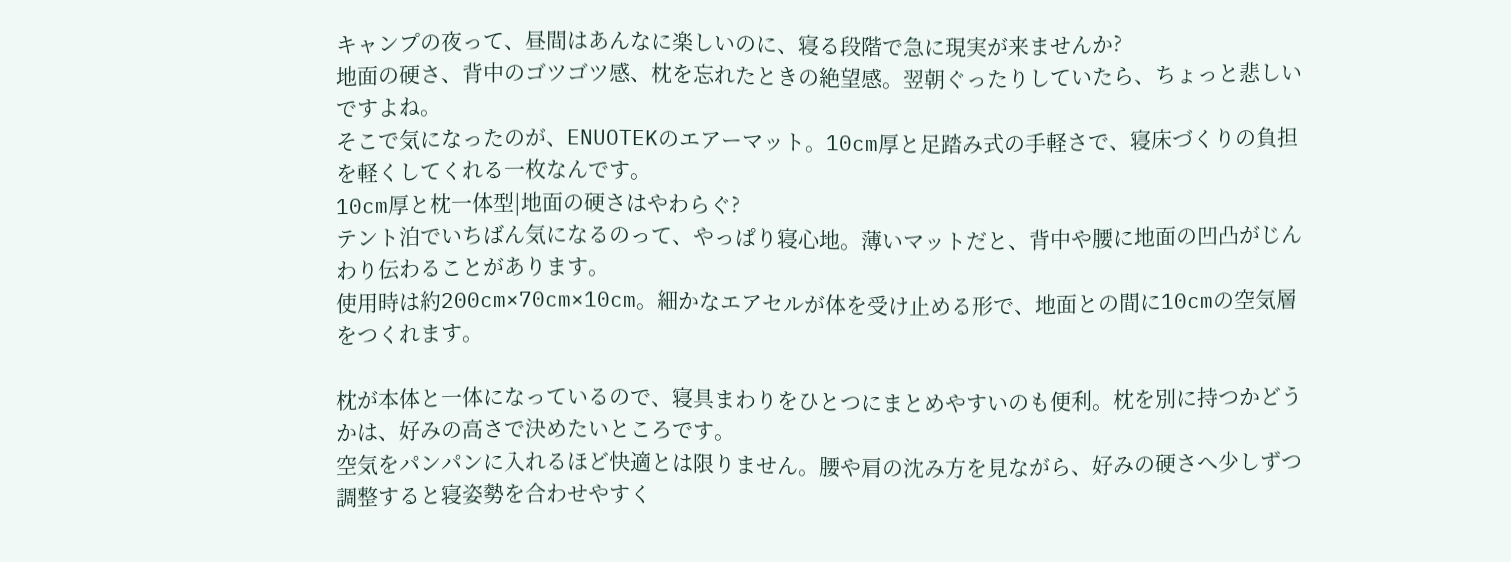キャンプの夜って、昼間はあんなに楽しいのに、寝る段階で急に現実が来ませんか?
地面の硬さ、背中のゴツゴツ感、枕を忘れたときの絶望感。翌朝ぐったりしていたら、ちょっと悲しいですよね。
そこで気になったのが、ENUOTEKのエアーマット。10cm厚と足踏み式の手軽さで、寝床づくりの負担を軽くしてくれる一枚なんです。
10cm厚と枕一体型|地面の硬さはやわらぐ?
テント泊でいちばん気になるのって、やっぱり寝心地。薄いマットだと、背中や腰に地面の凹凸がじんわり伝わることがあります。
使用時は約200cm×70cm×10cm。細かなエアセルが体を受け止める形で、地面との間に10cmの空気層をつくれます。

枕が本体と一体になっているので、寝具まわりをひとつにまとめやすいのも便利。枕を別に持つかどうかは、好みの高さで決めたいところです。
空気をパンパンに入れるほど快適とは限りません。腰や肩の沈み方を見ながら、好みの硬さへ少しずつ調整すると寝姿勢を合わせやすく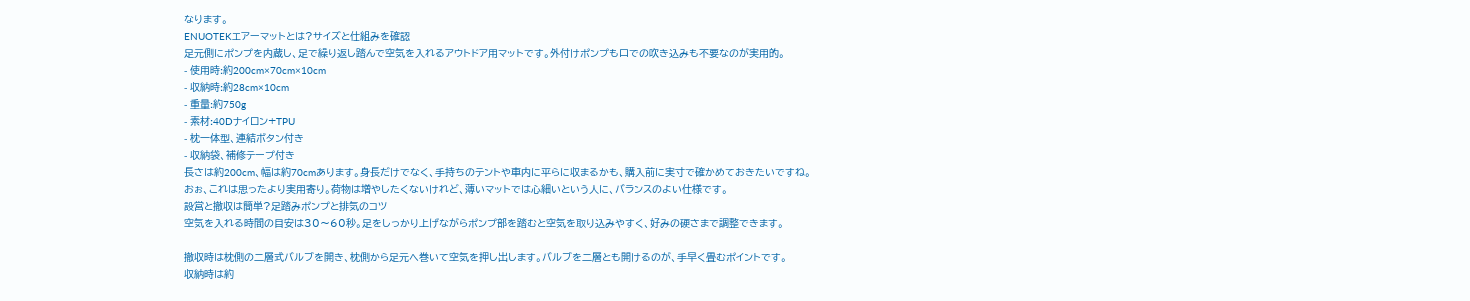なります。
ENUOTEKエアーマットとは?サイズと仕組みを確認
足元側にポンプを内蔵し、足で繰り返し踏んで空気を入れるアウトドア用マットです。外付けポンプも口での吹き込みも不要なのが実用的。
- 使用時:約200cm×70cm×10cm
- 収納時:約28cm×10cm
- 重量:約750g
- 素材:40Dナイロン+TPU
- 枕一体型、連結ボタン付き
- 収納袋、補修テープ付き
長さは約200cm、幅は約70cmあります。身長だけでなく、手持ちのテントや車内に平らに収まるかも、購入前に実寸で確かめておきたいですね。
おぉ、これは思ったより実用寄り。荷物は増やしたくないけれど、薄いマットでは心細いという人に、バランスのよい仕様です。
設営と撤収は簡単?足踏みポンプと排気のコツ
空気を入れる時間の目安は30〜60秒。足をしっかり上げながらポンプ部を踏むと空気を取り込みやすく、好みの硬さまで調整できます。

撤収時は枕側の二層式バルブを開き、枕側から足元へ巻いて空気を押し出します。バルブを二層とも開けるのが、手早く畳むポイントです。
収納時は約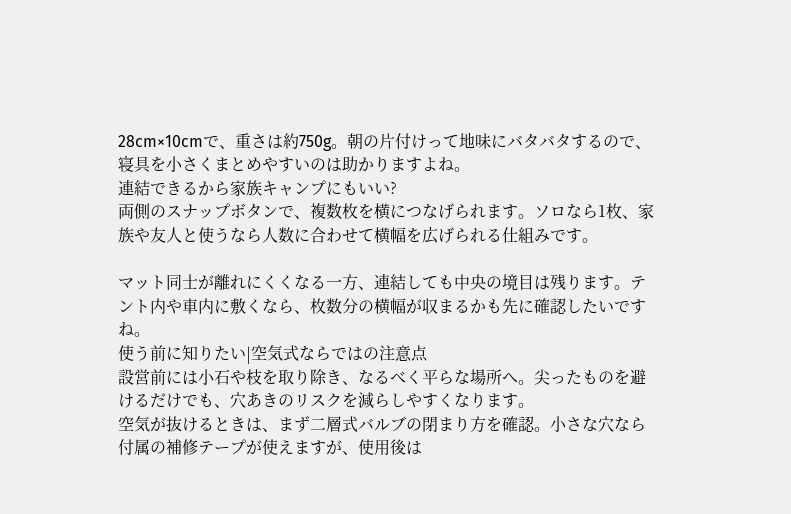28cm×10cmで、重さは約750g。朝の片付けって地味にバタバタするので、寝具を小さくまとめやすいのは助かりますよね。
連結できるから家族キャンプにもいい?
両側のスナップボタンで、複数枚を横につなげられます。ソロなら1枚、家族や友人と使うなら人数に合わせて横幅を広げられる仕組みです。

マット同士が離れにくくなる一方、連結しても中央の境目は残ります。テント内や車内に敷くなら、枚数分の横幅が収まるかも先に確認したいですね。
使う前に知りたい|空気式ならではの注意点
設営前には小石や枝を取り除き、なるべく平らな場所へ。尖ったものを避けるだけでも、穴あきのリスクを減らしやすくなります。
空気が抜けるときは、まず二層式バルブの閉まり方を確認。小さな穴なら付属の補修テープが使えますが、使用後は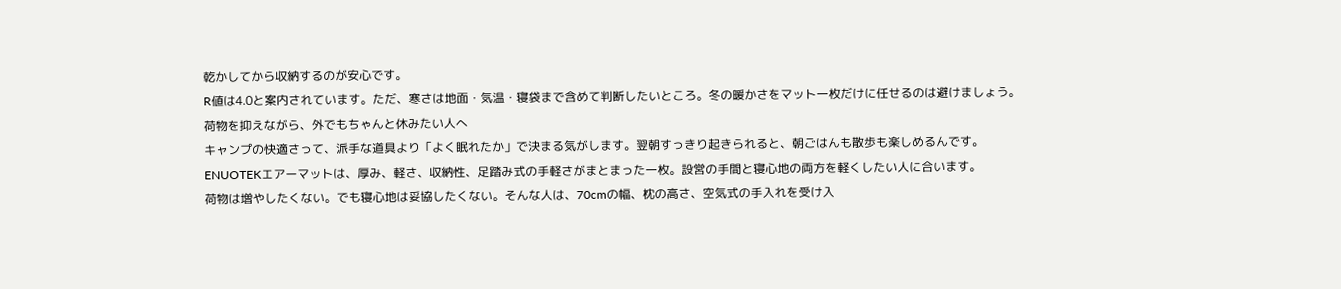乾かしてから収納するのが安心です。
R値は4.0と案内されています。ただ、寒さは地面・気温・寝袋まで含めて判断したいところ。冬の暖かさをマット一枚だけに任せるのは避けましょう。
荷物を抑えながら、外でもちゃんと休みたい人へ
キャンプの快適さって、派手な道具より「よく眠れたか」で決まる気がします。翌朝すっきり起きられると、朝ごはんも散歩も楽しめるんです。
ENUOTEKエアーマットは、厚み、軽さ、収納性、足踏み式の手軽さがまとまった一枚。設営の手間と寝心地の両方を軽くしたい人に合います。
荷物は増やしたくない。でも寝心地は妥協したくない。そんな人は、70cmの幅、枕の高さ、空気式の手入れを受け入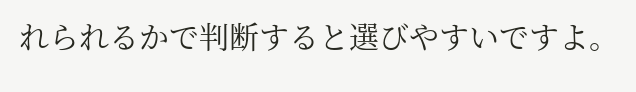れられるかで判断すると選びやすいですよ。